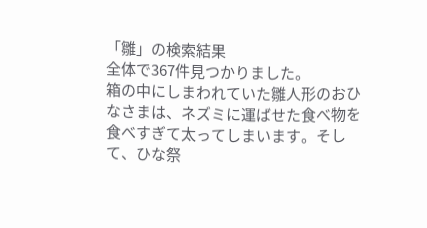「雛」の検索結果
全体で367件見つかりました。
箱の中にしまわれていた雛人形のおひなさまは、ネズミに運ばせた食べ物を食べすぎて太ってしまいます。そして、ひな祭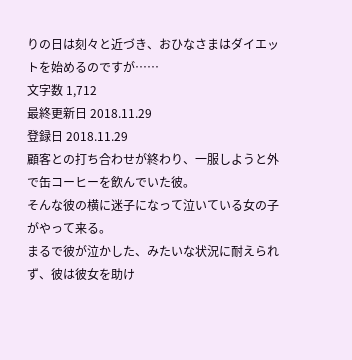りの日は刻々と近づき、おひなさまはダイエットを始めるのですが……
文字数 1,712
最終更新日 2018.11.29
登録日 2018.11.29
顧客との打ち合わせが終わり、一服しようと外で缶コーヒーを飲んでいた彼。
そんな彼の横に迷子になって泣いている女の子がやって来る。
まるで彼が泣かした、みたいな状況に耐えられず、彼は彼女を助け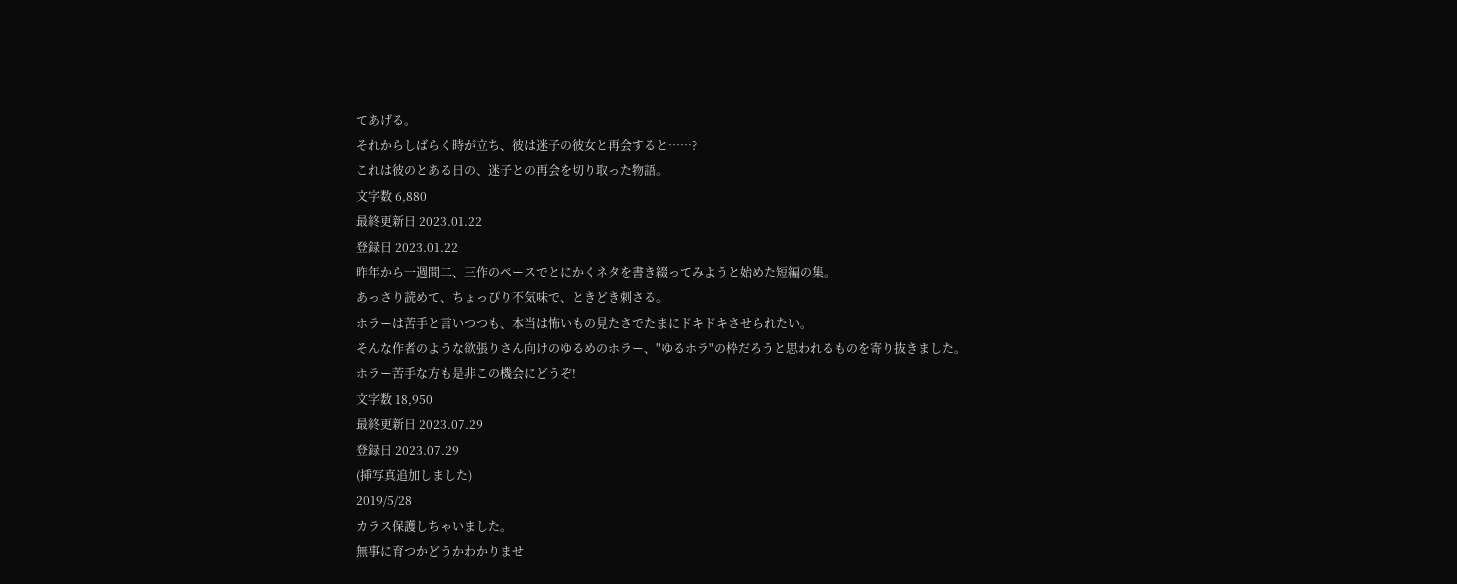てあげる。
それからしばらく時が立ち、彼は迷子の彼女と再会すると……?
これは彼のとある日の、迷子との再会を切り取った物語。
文字数 6,880
最終更新日 2023.01.22
登録日 2023.01.22
昨年から一週間二、三作のペースでとにかくネタを書き綴ってみようと始めた短編の集。
あっさり読めて、ちょっぴり不気味で、ときどき刺さる。
ホラーは苦手と言いつつも、本当は怖いもの見たさでたまにドキドキさせられたい。
そんな作者のような欲張りさん向けのゆるめのホラー、"ゆるホラ"の枠だろうと思われるものを寄り抜きました。
ホラー苦手な方も是非この機会にどうぞ!
文字数 18,950
最終更新日 2023.07.29
登録日 2023.07.29
(挿写真追加しました)
2019/5/28
カラス保護しちゃいました。
無事に育つかどうかわかりませ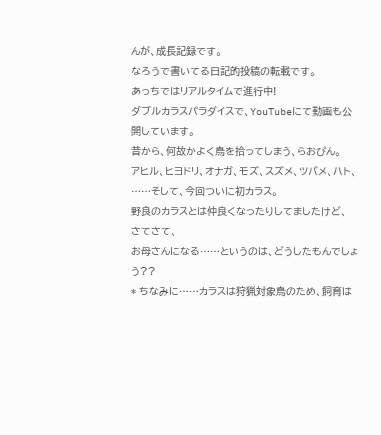んが、成長記録です。
なろうで書いてる日記的投稿の転載です。
あっちではリアルタイムで進行中!
ダブルカラスパラダイスで、YouTubeにて動画も公開しています。
昔から、何故かよく鳥を拾ってしまう、らおぴん。
アヒル、ヒヨドリ、オナガ、モズ、スズメ、ツバメ、ハト、
……そして、今回ついに初カラス。
野良のカラスとは仲良くなったりしてましたけど、
さてさて、
お母さんになる……というのは、どうしたもんでしょう??
* ちなみに……カラスは狩猟対象鳥のため、飼育は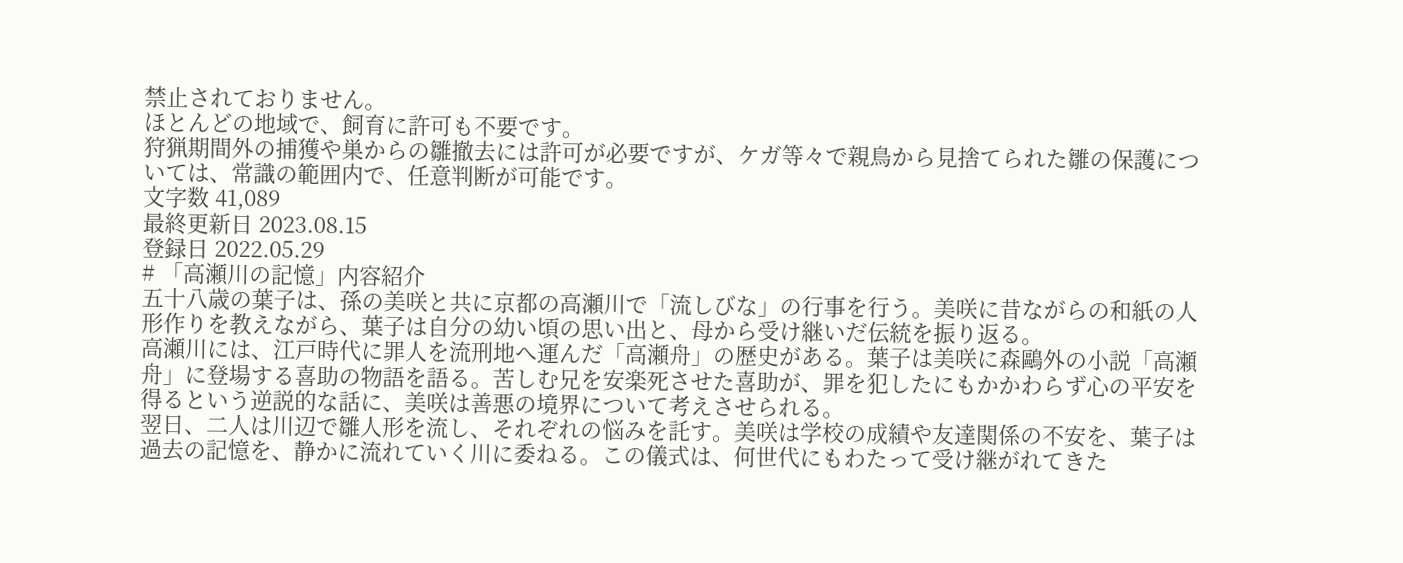禁止されておりません。
ほとんどの地域で、飼育に許可も不要です。
狩猟期間外の捕獲や巣からの雛撤去には許可が必要ですが、ケガ等々で親鳥から見捨てられた雛の保護については、常識の範囲内で、任意判断が可能です。
文字数 41,089
最終更新日 2023.08.15
登録日 2022.05.29
# 「高瀬川の記憶」内容紹介
五十八歳の葉子は、孫の美咲と共に京都の高瀬川で「流しびな」の行事を行う。美咲に昔ながらの和紙の人形作りを教えながら、葉子は自分の幼い頃の思い出と、母から受け継いだ伝統を振り返る。
高瀬川には、江戸時代に罪人を流刑地へ運んだ「高瀬舟」の歴史がある。葉子は美咲に森鷗外の小説「高瀬舟」に登場する喜助の物語を語る。苦しむ兄を安楽死させた喜助が、罪を犯したにもかかわらず心の平安を得るという逆説的な話に、美咲は善悪の境界について考えさせられる。
翌日、二人は川辺で雛人形を流し、それぞれの悩みを託す。美咲は学校の成績や友達関係の不安を、葉子は過去の記憶を、静かに流れていく川に委ねる。この儀式は、何世代にもわたって受け継がれてきた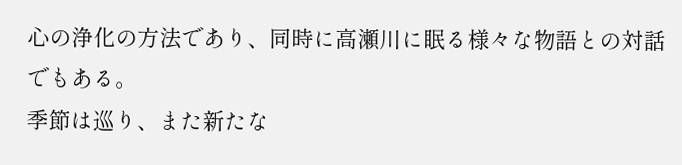心の浄化の方法であり、同時に高瀬川に眠る様々な物語との対話でもある。
季節は巡り、また新たな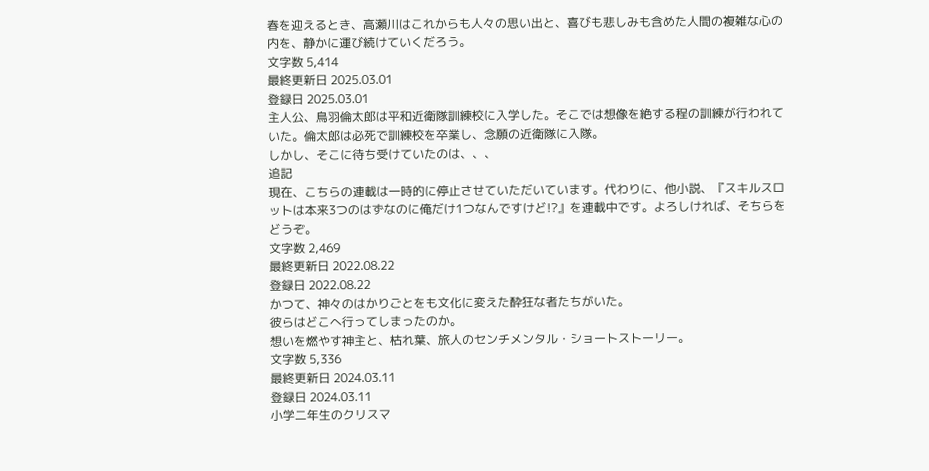春を迎えるとき、高瀬川はこれからも人々の思い出と、喜びも悲しみも含めた人間の複雑な心の内を、静かに運び続けていくだろう。
文字数 5,414
最終更新日 2025.03.01
登録日 2025.03.01
主人公、鳥羽倫太郎は平和近衛隊訓練校に入学した。そこでは想像を絶する程の訓練が行われていた。倫太郎は必死で訓練校を卒業し、念願の近衛隊に入隊。
しかし、そこに待ち受けていたのは、、、
追記
現在、こちらの連載は一時的に停止させていただいています。代わりに、他小説、『スキルスロットは本来3つのはずなのに俺だけ1つなんですけど!?』を連載中です。よろしければ、そちらをどうぞ。
文字数 2,469
最終更新日 2022.08.22
登録日 2022.08.22
かつて、神々のはかりごとをも文化に変えた酔狂な者たちがいた。
彼らはどこへ行ってしまったのか。
想いを燃やす神主と、枯れ葉、旅人のセンチメンタル・ショートストーリー。
文字数 5,336
最終更新日 2024.03.11
登録日 2024.03.11
小学二年生のクリスマ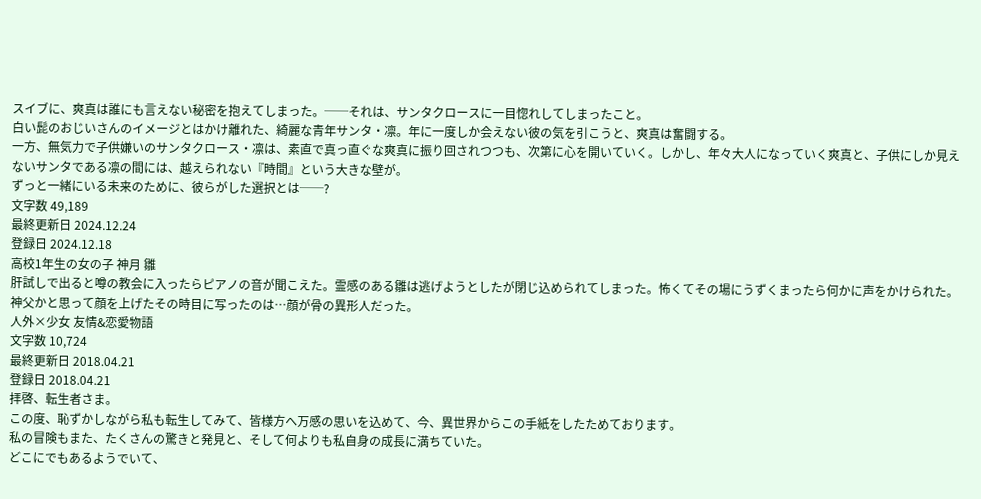スイブに、爽真は誰にも言えない秘密を抱えてしまった。──それは、サンタクロースに一目惚れしてしまったこと。
白い髭のおじいさんのイメージとはかけ離れた、綺麗な青年サンタ・凛。年に一度しか会えない彼の気を引こうと、爽真は奮闘する。
一方、無気力で子供嫌いのサンタクロース・凛は、素直で真っ直ぐな爽真に振り回されつつも、次第に心を開いていく。しかし、年々大人になっていく爽真と、子供にしか見えないサンタである凛の間には、越えられない『時間』という大きな壁が。
ずっと一緒にいる未来のために、彼らがした選択とは──?
文字数 49,189
最終更新日 2024.12.24
登録日 2024.12.18
高校1年生の女の子 神月 雛
肝試しで出ると噂の教会に入ったらピアノの音が聞こえた。霊感のある雛は逃げようとしたが閉じ込められてしまった。怖くてその場にうずくまったら何かに声をかけられた。神父かと思って顔を上げたその時目に写ったのは…顔が骨の異形人だった。
人外×少女 友情&恋愛物語
文字数 10,724
最終更新日 2018.04.21
登録日 2018.04.21
拝啓、転生者さま。
この度、恥ずかしながら私も転生してみて、皆様方へ万感の思いを込めて、今、異世界からこの手紙をしたためております。
私の冒険もまた、たくさんの驚きと発見と、そして何よりも私自身の成長に満ちていた。
どこにでもあるようでいて、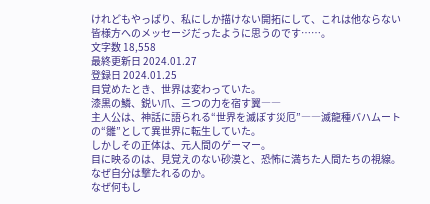けれどもやっぱり、私にしか描けない開拓にして、これは他ならない皆様方へのメッセージだったように思うのです……。
文字数 18,558
最終更新日 2024.01.27
登録日 2024.01.25
目覚めたとき、世界は変わっていた。
漆黒の鱗、鋭い爪、三つの力を宿す翼――
主人公は、神話に語られる“世界を滅ぼす災厄”――滅龍種バハムートの“雛”として異世界に転生していた。
しかしその正体は、元人間のゲーマー。
目に映るのは、見覚えのない砂漠と、恐怖に満ちた人間たちの視線。
なぜ自分は撃たれるのか。
なぜ何もし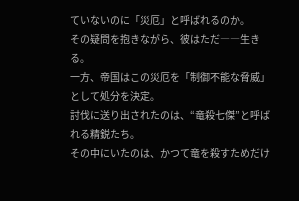ていないのに「災厄」と呼ばれるのか。
その疑問を抱きながら、彼はただ――生きる。
一方、帝国はこの災厄を「制御不能な脅威」として処分を決定。
討伐に送り出されたのは、“竜殺七傑”と呼ばれる精鋭たち。
その中にいたのは、かつて竜を殺すためだけ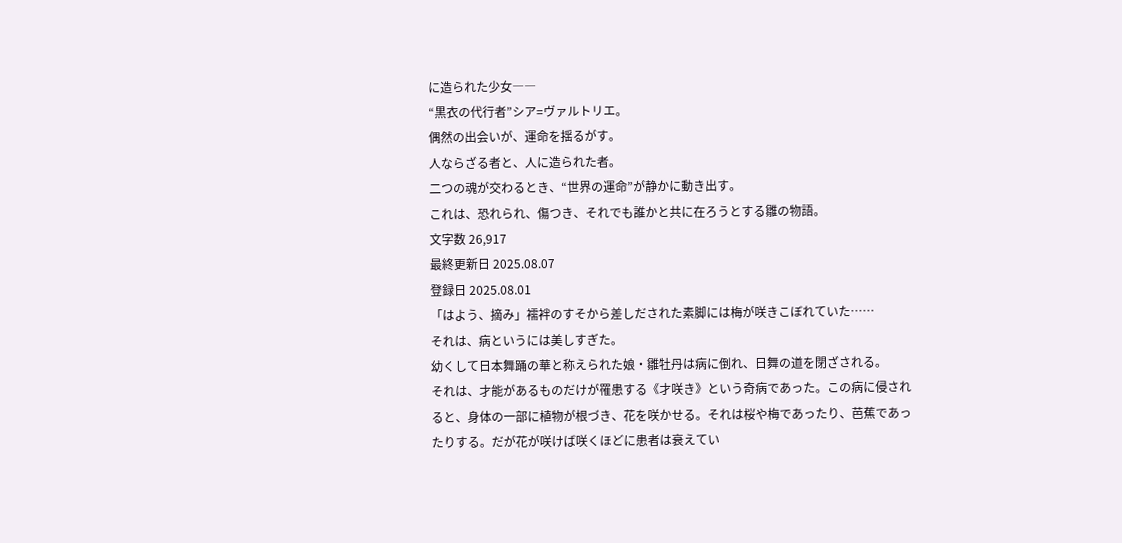に造られた少女――
“黒衣の代行者”シア=ヴァルトリエ。
偶然の出会いが、運命を揺るがす。
人ならざる者と、人に造られた者。
二つの魂が交わるとき、“世界の運命”が静かに動き出す。
これは、恐れられ、傷つき、それでも誰かと共に在ろうとする雛の物語。
文字数 26,917
最終更新日 2025.08.07
登録日 2025.08.01
「はよう、摘み」襦袢のすそから差しだされた素脚には梅が咲きこぼれていた……
それは、病というには美しすぎた。
幼くして日本舞踊の華と称えられた娘・雛牡丹は病に倒れ、日舞の道を閉ざされる。
それは、才能があるものだけが罹患する《才咲き》という奇病であった。この病に侵されると、身体の一部に植物が根づき、花を咲かせる。それは桜や梅であったり、芭蕉であったりする。だが花が咲けば咲くほどに患者は衰えてい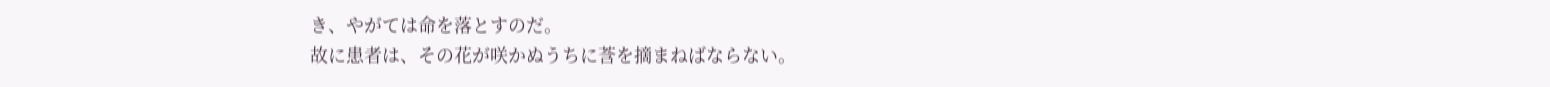き、やがては命を落とすのだ。
故に患者は、その花が咲かぬうちに莟を摘まねばならない。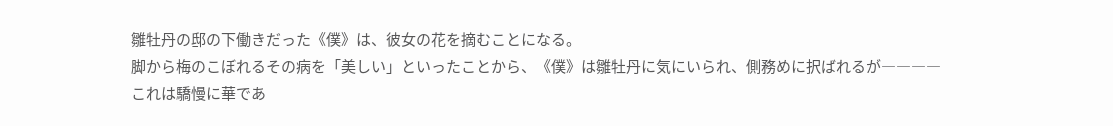雛牡丹の邸の下働きだった《僕》は、彼女の花を摘むことになる。
脚から梅のこぼれるその病を「美しい」といったことから、《僕》は雛牡丹に気にいられ、側務めに択ばれるが――――
これは驕慢に華であ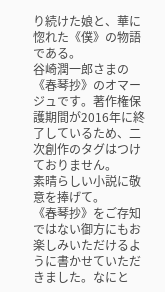り続けた娘と、華に惚れた《僕》の物語である。
谷崎潤一郎さまの《春琴抄》のオマージュです。著作権保護期間が2016年に終了しているため、二次創作のタグはつけておりません。
素晴らしい小説に敬意を捧げて。
《春琴抄》をご存知ではない御方にもお楽しみいただけるように書かせていただきました。なにと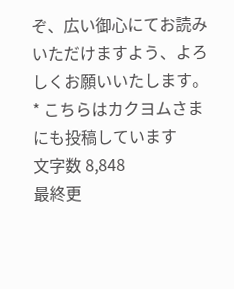ぞ、広い御心にてお読みいただけますよう、よろしくお願いいたします。
* こちらはカクヨムさまにも投稿しています
文字数 8,848
最終更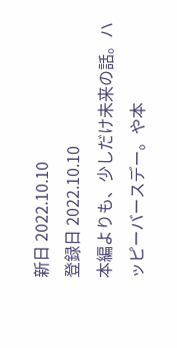新日 2022.10.10
登録日 2022.10.10
本編よりも、少しだけ未来の話。ハッピーバースデー。や本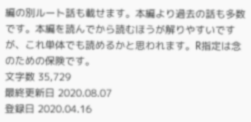編の別ルート話も載せます。本編より過去の話も多数です。本編を読んでから読むほうが解りやすいですが、これ単体でも読めるかと思われます。R指定は念のための保険です。
文字数 35,729
最終更新日 2020.08.07
登録日 2020.04.16